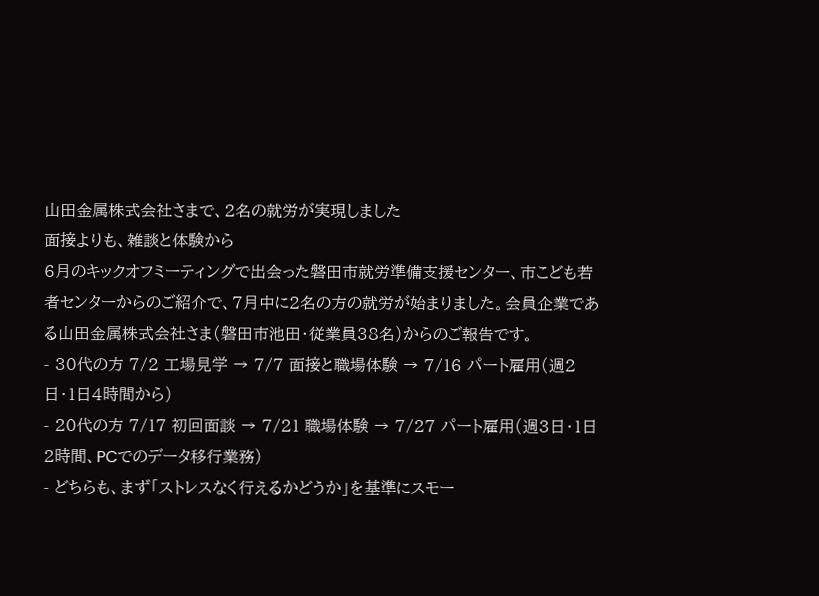山田金属株式会社さまで、2名の就労が実現しました
面接よりも、雑談と体験から
6月のキックオフミーティングで出会った磐田市就労準備支援センター、市こども若者センターからのご紹介で、7月中に2名の方の就労が始まりました。会員企業である山田金属株式会社さま(磐田市池田・従業員38名)からのご報告です。
- 30代の方 7/2 工場見学 → 7/7 面接と職場体験 → 7/16 パート雇用(週2日・1日4時間から)
- 20代の方 7/17 初回面談 → 7/21 職場体験 → 7/27 パート雇用(週3日・1日2時間、PCでのデータ移行業務)
- どちらも、まず「ストレスなく行えるかどうか」を基準にスモー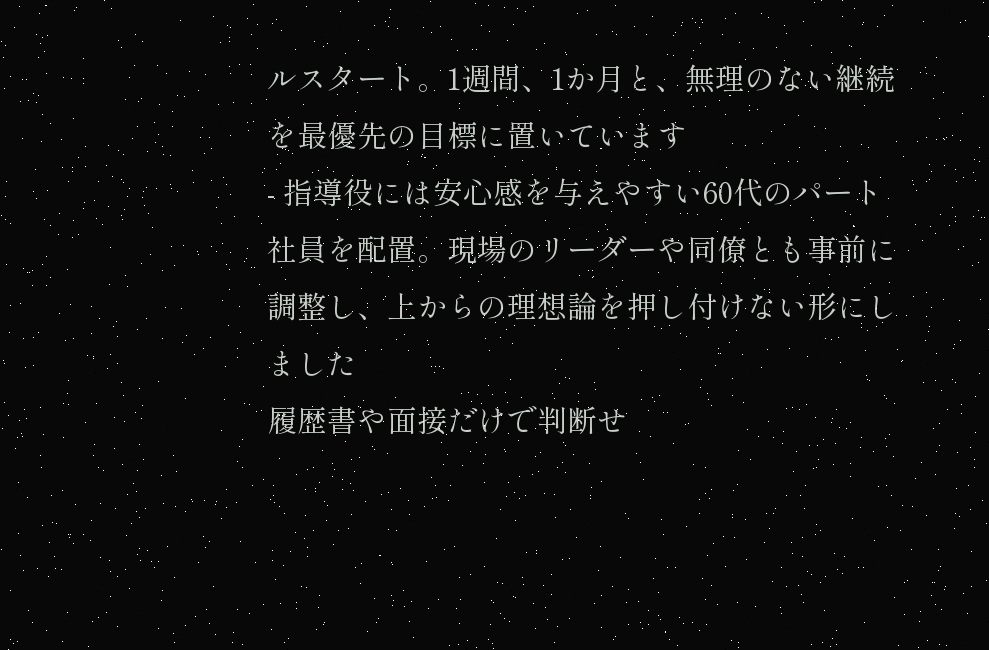ルスタート。1週間、1か月と、無理のない継続を最優先の目標に置いています
- 指導役には安心感を与えやすい60代のパート社員を配置。現場のリーダーや同僚とも事前に調整し、上からの理想論を押し付けない形にしました
履歴書や面接だけで判断せ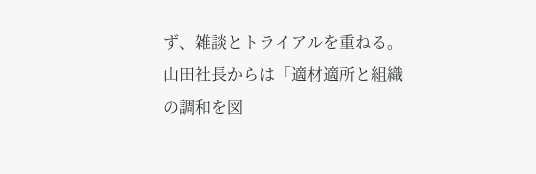ず、雑談とトライアルを重ねる。山田社長からは「適材適所と組織の調和を図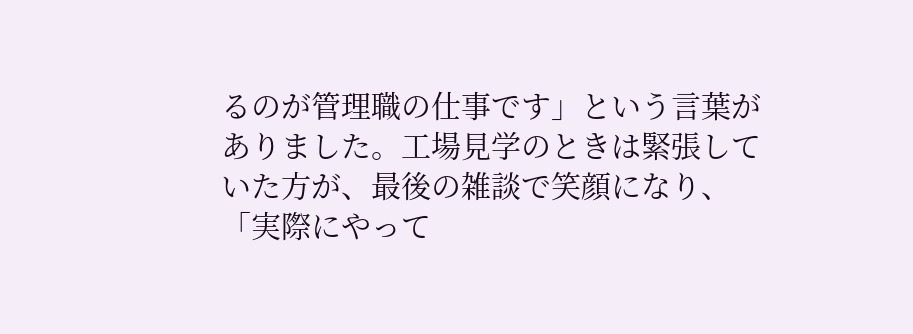るのが管理職の仕事です」という言葉がありました。工場見学のときは緊張していた方が、最後の雑談で笑顔になり、「実際にやって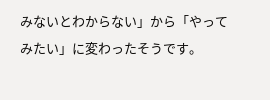みないとわからない」から「やってみたい」に変わったそうです。